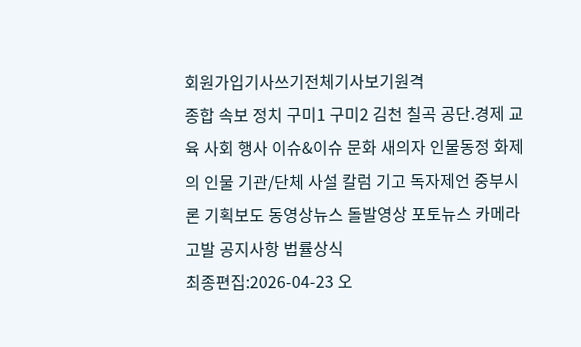회원가입기사쓰기전체기사보기원격
종합 속보 정치 구미1 구미2 김천 칠곡 공단.경제 교육 사회 행사 이슈&이슈 문화 새의자 인물동정 화제의 인물 기관/단체 사설 칼럼 기고 독자제언 중부시론 기획보도 동영상뉴스 돌발영상 포토뉴스 카메라고발 공지사항 법률상식
최종편집:2026-04-23 오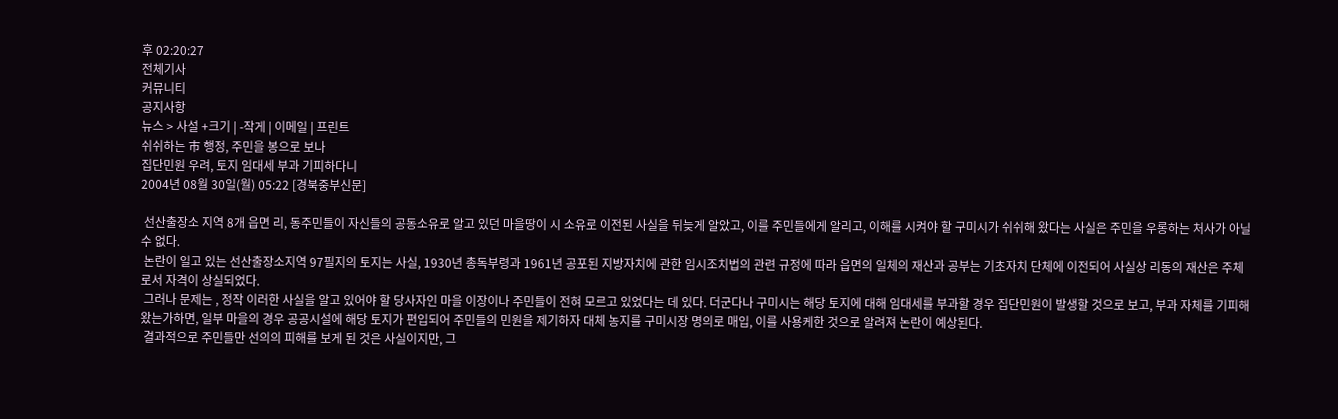후 02:20:27
전체기사
커뮤니티
공지사항
뉴스 > 사설 +크기 | -작게 | 이메일 | 프린트
쉬쉬하는 市 행정, 주민을 봉으로 보나
집단민원 우려, 토지 임대세 부과 기피하다니
2004년 08월 30일(월) 05:22 [경북중부신문]

 선산출장소 지역 8개 읍면 리, 동주민들이 자신들의 공동소유로 알고 있던 마을땅이 시 소유로 이전된 사실을 뒤늦게 알았고, 이를 주민들에게 알리고, 이해를 시켜야 할 구미시가 쉬쉬해 왔다는 사실은 주민을 우롱하는 처사가 아닐 수 없다.
 논란이 일고 있는 선산출장소지역 97필지의 토지는 사실, 1930년 총독부령과 1961년 공포된 지방자치에 관한 임시조치법의 관련 규정에 따라 읍면의 일체의 재산과 공부는 기초자치 단체에 이전되어 사실상 리동의 재산은 주체로서 자격이 상실되었다.
 그러나 문제는 , 정작 이러한 사실을 알고 있어야 할 당사자인 마을 이장이나 주민들이 전혀 모르고 있었다는 데 있다. 더군다나 구미시는 해당 토지에 대해 임대세를 부과할 경우 집단민원이 발생할 것으로 보고, 부과 자체를 기피해왔는가하면, 일부 마을의 경우 공공시설에 해당 토지가 편입되어 주민들의 민원을 제기하자 대체 농지를 구미시장 명의로 매입, 이를 사용케한 것으로 알려져 논란이 예상된다.
 결과적으로 주민들만 선의의 피해를 보게 된 것은 사실이지만, 그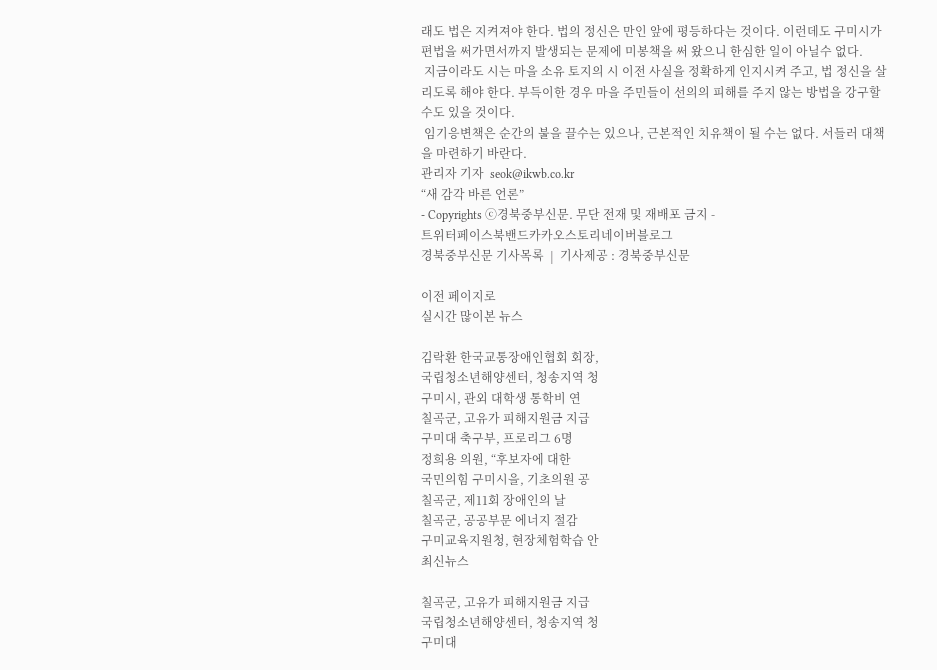래도 법은 지켜져야 한다. 법의 정신은 만인 앞에 평등하다는 것이다. 이런데도 구미시가 편법을 써가면서까지 발생되는 문제에 미봉책을 써 왔으니 한심한 일이 아닐수 없다.
 지금이라도 시는 마을 소유 토지의 시 이전 사실을 정확하게 인지시켜 주고, 법 정신을 살리도록 해야 한다. 부득이한 경우 마을 주민들이 선의의 피해를 주지 않는 방법을 강구할수도 있을 것이다.
 임기응변책은 순간의 불을 끌수는 있으나, 근본적인 치유책이 될 수는 없다. 서들러 대책을 마련하기 바란다.
관리자 기자  seok@ikwb.co.kr
“새 감각 바른 언론”
- Copyrights ⓒ경북중부신문. 무단 전재 및 재배포 금지 -
트위터페이스북밴드카카오스토리네이버블로그
경북중부신문 기사목록  |  기사제공 : 경북중부신문

이전 페이지로
실시간 많이본 뉴스

김락환 한국교통장애인협회 회장,
국립청소년해양센터, 청송지역 청
구미시, 관외 대학생 통학비 연
칠곡군, 고유가 피해지원금 지급
구미대 축구부, 프로리그 6명
정희용 의원, “후보자에 대한
국민의힘 구미시을, 기초의원 공
칠곡군, 제11회 장애인의 날
칠곡군, 공공부문 에너지 절감
구미교육지원청, 현장체험학습 안
최신뉴스

칠곡군, 고유가 피해지원금 지급
국립청소년해양센터, 청송지역 청
구미대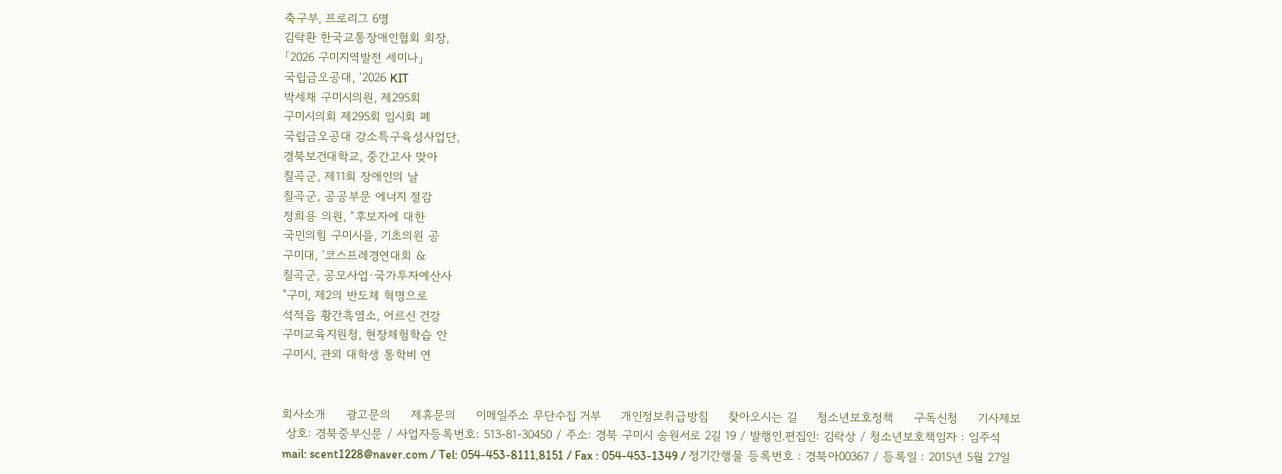축구부, 프로리그 6명
김락환 한국교통장애인협회 회장,
「2026 구미지역발전 세미나」
국립금오공대, ‘2026 KIT
박세채 구미시의원, 제295회
구미시의회 제295회 임시회 폐
국립금오공대 강소특구육성사업단,
경북보건대학교, 중간고사 맞아
칠곡군, 제11회 장애인의 날
칠곡군, 공공부문 에너지 절감
정희용 의원, “후보자에 대한
국민의힘 구미시을, 기초의원 공
구미대, ‘코스프레경연대회 &
칠곡군, 공모사업·국가투자예산사
"구미, 제2의 반도체 혁명으로
석적읍 황간흑염소, 어르신 건강
구미교육지원청, 현장체험학습 안
구미시, 관외 대학생 통학비 연


회사소개     광고문의     제휴문의     이메일주소 무단수집 거부     개인정보취급방침     찾아오시는 길     청소년보호정책     구독신청     기사제보
 상호: 경북중부신문 / 사업자등록번호: 513-81-30450 / 주소: 경북 구미시 송원서로 2길 19 / 발행인.편집인: 김락상 / 청소년보호책임자 : 임주석
mail: scent1228@naver.com / Tel: 054-453-8111,8151 / Fax : 054-453-1349 / 정기간행물 등록번호 : 경북아00367 / 등록일 : 2015년 5월 27일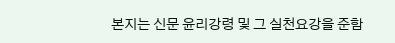본지는 신문 윤리강령 및 그 실천요강을 준함